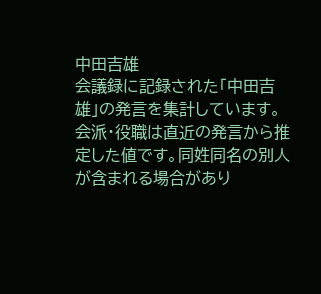中田吉雄
会議録に記録された「中田吉雄」の発言を集計しています。会派・役職は直近の発言から推定した値です。同姓同名の別人が含まれる場合があり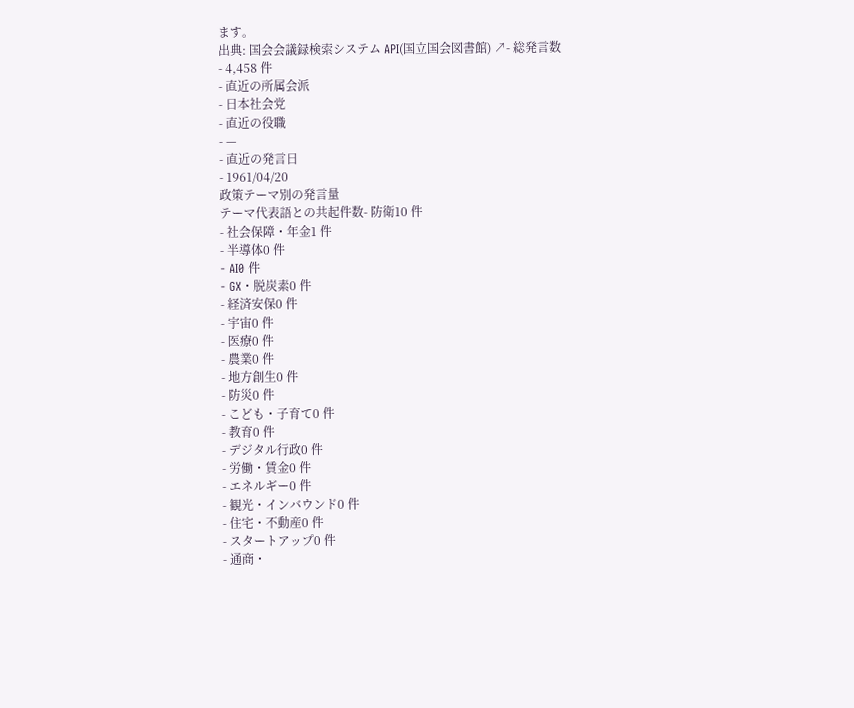ます。
出典: 国会会議録検索システム API(国立国会図書館) ↗- 総発言数
- 4,458 件
- 直近の所属会派
- 日本社会党
- 直近の役職
- —
- 直近の発言日
- 1961/04/20
政策テーマ別の発言量
テーマ代表語との共起件数- 防衛10 件
- 社会保障・年金1 件
- 半導体0 件
- AI0 件
- GX・脱炭素0 件
- 経済安保0 件
- 宇宙0 件
- 医療0 件
- 農業0 件
- 地方創生0 件
- 防災0 件
- こども・子育て0 件
- 教育0 件
- デジタル行政0 件
- 労働・賃金0 件
- エネルギー0 件
- 観光・インバウンド0 件
- 住宅・不動産0 件
- スタートアップ0 件
- 通商・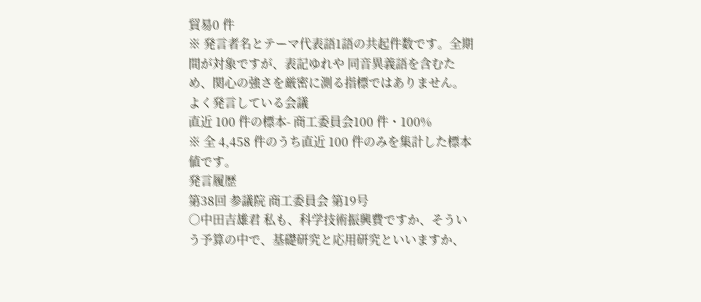貿易0 件
※ 発言者名とテーマ代表語1語の共起件数です。全期間が対象ですが、表記ゆれや 同音異義語を含むため、関心の強さを厳密に測る指標ではありません。
よく発言している会議
直近 100 件の標本- 商工委員会100 件・100%
※ 全 4,458 件のうち直近 100 件のみを集計した標本値です。
発言履歴
第38回 参議院 商工委員会 第19号
○中田吉雄君 私も、科学技術振興費ですか、そういう予算の中で、基礎研究と応用研究といいますか、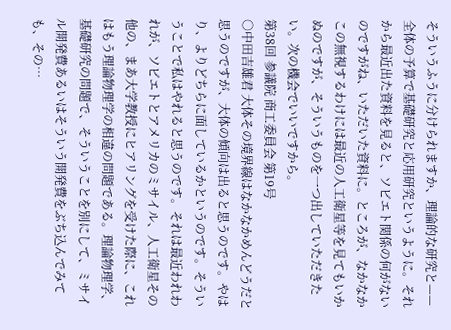そういうふうに分けられますか、理論的な研究と——全体の予算で基礎研究と応用研究というように。それから最近出た資料を見ると、ソビエト関係の何がないのですがね、いただいた資料に。ところが、なかなかこの無視するわけには最近の人工衛星等を見てもいかぬのですが、そういうものを一つ出していただきたい。次の機会でいいですから。
第38回 参議院 商工委員会 第19号
○中田吉雄君 大体その境界線はなかなかめんどうだと思うのですが、大体の傾向は出ると思うのです。やはり、よりどちらに面しているかというのです。そういうことで私はやれると思うのです。それは最近われわれが、ソビエトとアメリカのミサイル、人工衛星その他の、まあ大学教授にヒアリングを受けた際に、これはもう理論物理学の相違の問題である。理論物理学、基礎研究の問題で、そういうことを別にして、ミサイル開発費あるいはそういう開発費をぶち込んでみても、その…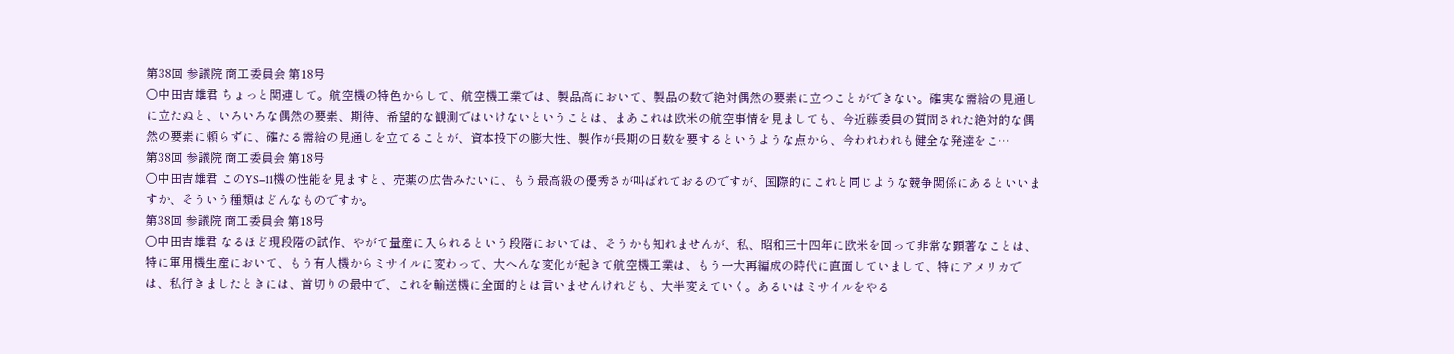第38回 参議院 商工委員会 第18号
○中田吉雄君 ちょっと関連して。航空機の特色からして、航空機工業では、製品高において、製品の数で絶対偶然の要素に立つことができない。確実な需給の見通しに立たぬと、いろいろな偶然の要素、期待、希望的な観測ではいけないということは、まあこれは欧米の航空事情を見ましても、今近藤委員の質問された絶対的な偶然の要素に頼らずに、確たる需給の見通しを立てることが、資本投下の膨大性、製作が長期の日数を要するというような点から、今われわれも健全な発達をこ…
第38回 参議院 商工委員会 第18号
○中田吉雄君 このYS−11機の性能を見ますと、売薬の広告みたいに、もう最高級の優秀さが叫ばれておるのですが、国際的にこれと同じような競争関係にあるといいますか、そういう種類はどんなものですか。
第38回 参議院 商工委員会 第18号
○中田吉雄君 なるほど現段階の試作、やがて量産に入られるという段階においては、そうかも知れませんが、私、昭和三十四年に欧米を回って非常な顕著なことは、特に軍用機生産において、もう有人機からミサイルに変わって、大へんな変化が起きて航空機工業は、もう一大再編成の時代に直面していまして、特にアメリカでは、私行きましたときには、首切りの最中で、これを輸送機に全面的とは言いませんけれども、大半変えていく。あるいはミサイルをやる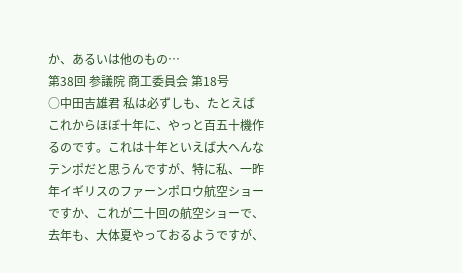か、あるいは他のもの…
第38回 参議院 商工委員会 第18号
○中田吉雄君 私は必ずしも、たとえばこれからほぼ十年に、やっと百五十機作るのです。これは十年といえば大へんなテンポだと思うんですが、特に私、一昨年イギリスのファーンポロウ航空ショーですか、これが二十回の航空ショーで、去年も、大体夏やっておるようですが、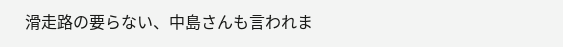滑走路の要らない、中島さんも言われま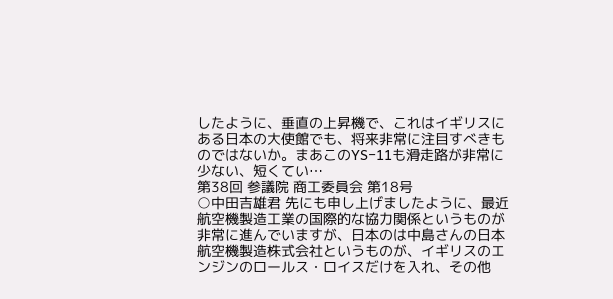したように、垂直の上昇機で、これはイギリスにある日本の大使館でも、将来非常に注目すべきものではないか。まあこのYS−11も滑走路が非常に少ない、短くてい…
第38回 参議院 商工委員会 第18号
○中田吉雄君 先にも申し上げましたように、最近航空機製造工業の国際的な協力関係というものが非常に進んでいますが、日本のは中島さんの日本航空機製造株式会社というものが、イギリスのエンジンのロールス・ロイスだけを入れ、その他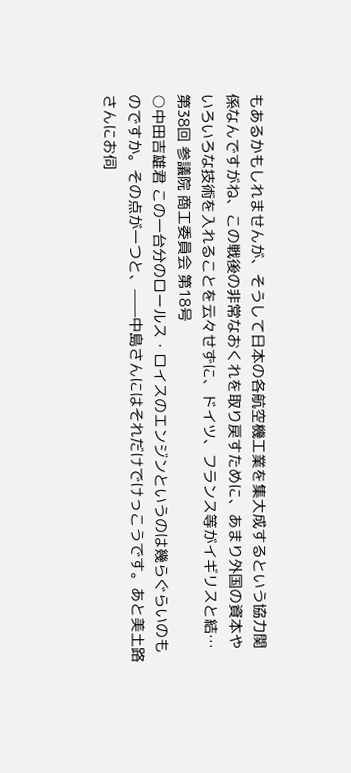もあるかもしれませんが、そうして日本の各航空機工業を集大成するという協力関係なんですがね、この戦後の非常なおくれを取り戻すために、あまり外国の資本やいろいろな技術を入れることを云々せずに、ドイツ、フランス等がイギリスと結…
第38回 参議院 商工委員会 第18号
○中田吉雄君 この一台分のロールス・ロイスのエンジンというのは幾らぐらいのものですか。その点が一つと、——中島さんにはそれだけでけっこうです。あと美土路さんにお伺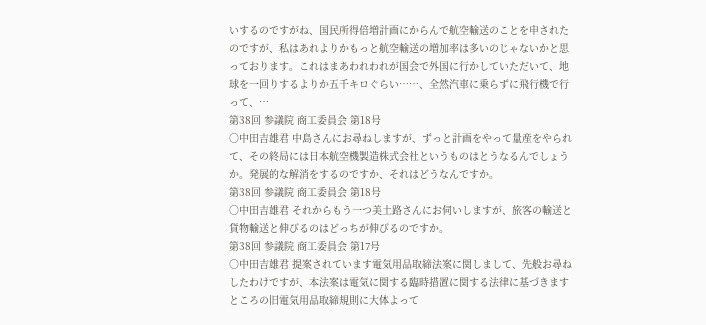いするのですがね、国民所得倍増計画にからんで航空輸送のことを申されたのですが、私はあれよりかもっと航空輸送の増加率は多いのじゃないかと思っております。これはまあわれわれが国会で外国に行かしていただいて、地球を一回りするよりか五千キロぐらい……、全然汽車に乗らずに飛行機で行って、…
第38回 参議院 商工委員会 第18号
○中田吉雄君 中島さんにお尋ねしますが、ずっと計画をやって量産をやられて、その終局には日本航空機製造株式会社というものはとうなるんでしょうか。発展的な解消をするのですか、それはどうなんですか。
第38回 参議院 商工委員会 第18号
○中田吉雄君 それからもう一つ美土路さんにお伺いしますが、旅客の輸送と貨物輸送と伸びるのはどっちが伸びるのですか。
第38回 参議院 商工委員会 第17号
○中田吉雄君 提案されています電気用品取締法案に関しまして、先般お尋ねしたわけですが、本法案は電気に関する臨時措置に関する法律に基づきますところの旧電気用品取締規則に大体よって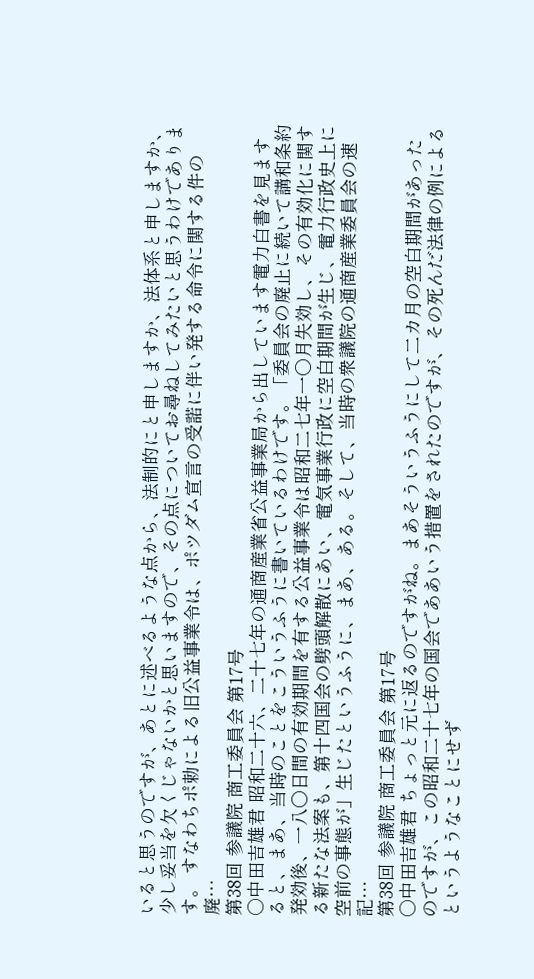いると思うのですが、あとに述べるような点から、法制的にと申しますか、法体系と申しますか、少し妥当を欠くじゃないかと思いますので、その点についてお尋ねしてみたいと思うわけであります。 すなわちポ勅による旧公益事業令は、ポツダム宣言の受諾に伴い発する命令に関する件の廃…
第38回 参議院 商工委員会 第17号
○中田吉雄君 昭和二十六、二十七年の通商産業省公益事業局から出しています電力白書を見ますると、まあ、当時のことをこういうふうに書いているわけです。「委員会の廃止に続いて講和条約発効後、一八〇日間の有効期間を有する公益事業令は昭和二七年一〇月失効し、その有効化に関する新たな法案も、第十四国会の劈頭解散にあい、電気事業行政に空白期間が生じ、電力行政史上に空前の事態が」生じたというふうに、まあ、ある。そして、当時の衆議院の通商産業委員会の速記…
第38回 参議院 商工委員会 第17号
○中田吉雄君 ちょっと元に返るのですがね。まあそういうふうにして二カ月の空白期間があったのですが、この昭和二十七年の国会でああいう措置をされたのですが、その死んだ法律の例によるというようなことにせず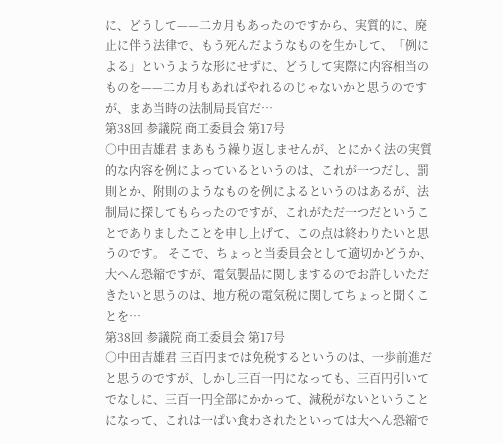に、どうして——二カ月もあったのですから、実質的に、廃止に伴う法律で、もう死んだようなものを生かして、「例による」というような形にせずに、どうして実際に内容相当のものを——二カ月もあればやれるのじゃないかと思うのですが、まあ当時の法制局長官だ…
第38回 参議院 商工委員会 第17号
○中田吉雄君 まあもう繰り返しませんが、とにかく法の実質的な内容を例によっているというのは、これが一つだし、罰則とか、附則のようなものを例によるというのはあるが、法制局に探してもらったのですが、これがただ一つだということでありましたことを申し上げて、この点は終わりたいと思うのです。 そこで、ちょっと当委員会として適切かどうか、大へん恐縮ですが、電気製品に関しまするのでお許しいただきたいと思うのは、地方税の電気税に関してちょっと聞くことを…
第38回 参議院 商工委員会 第17号
○中田吉雄君 三百円までは免税するというのは、一歩前進だと思うのですが、しかし三百一円になっても、三百円引いてでなしに、三百一円全部にかかって、減税がないということになって、これは一ぱい食わされたといっては大へん恐縮で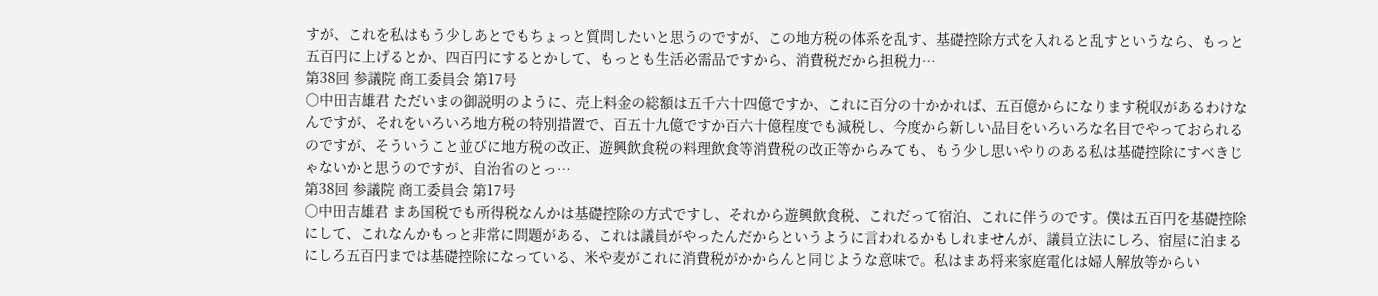すが、これを私はもう少しあとでもちょっと質問したいと思うのですが、この地方税の体系を乱す、基礎控除方式を入れると乱すというなら、もっと五百円に上げるとか、四百円にするとかして、もっとも生活必需品ですから、消費税だから担税力…
第38回 参議院 商工委員会 第17号
○中田吉雄君 ただいまの御説明のように、売上料金の総額は五千六十四億ですか、これに百分の十かかれば、五百億からになります税収があるわけなんですが、それをいろいろ地方税の特別措置で、百五十九億ですか百六十億程度でも減税し、今度から新しい品目をいろいろな名目でやっておられるのですが、そういうこと並びに地方税の改正、遊興飲食税の料理飲食等消費税の改正等からみても、もう少し思いやりのある私は基礎控除にすべきじゃないかと思うのですが、自治省のとっ…
第38回 参議院 商工委員会 第17号
○中田吉雄君 まあ国税でも所得税なんかは基礎控除の方式ですし、それから遊興飲食税、これだって宿泊、これに伴うのです。僕は五百円を基礎控除にして、これなんかもっと非常に問題がある、これは議員がやったんだからというように言われるかもしれませんが、議員立法にしろ、宿屋に泊まるにしろ五百円までは基礎控除になっている、米や麦がこれに消費税がかからんと同じような意味で。私はまあ将来家庭電化は婦人解放等からい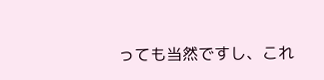っても当然ですし、これ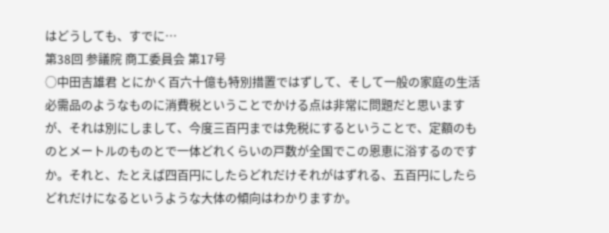はどうしても、すでに…
第38回 参議院 商工委員会 第17号
○中田吉雄君 とにかく百六十億も特別措置ではずして、そして一般の家庭の生活必需品のようなものに消費税ということでかける点は非常に問題だと思いますが、それは別にしまして、今度三百円までは免税にするということで、定額のものとメートルのものとで一体どれくらいの戸数が全国でこの恩恵に浴するのですか。それと、たとえば四百円にしたらどれだけそれがはずれる、五百円にしたらどれだけになるというような大体の傾向はわかりますか。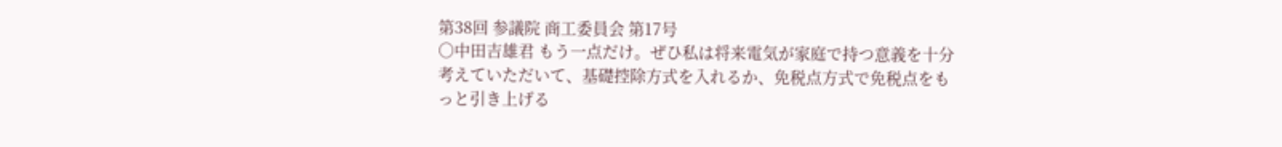第38回 参議院 商工委員会 第17号
○中田吉雄君 もう一点だけ。ぜひ私は将来電気が家庭で持つ意義を十分考えていただいて、基礎控除方式を入れるか、免税点方式で免税点をもっと引き上げる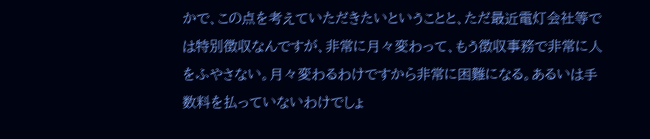かで、この点を考えていただきたいということと、ただ最近電灯会社等では特別徴収なんですが、非常に月々変わって、もう徴収事務で非常に人をふやさない。月々変わるわけですから非常に困難になる。あるいは手数料を払っていないわけでしょ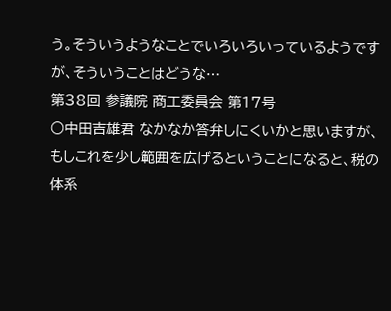う。そういうようなことでいろいろいっているようですが、そういうことはどうな…
第38回 参議院 商工委員会 第17号
○中田吉雄君 なかなか答弁しにくいかと思いますが、もしこれを少し範囲を広げるということになると、税の体系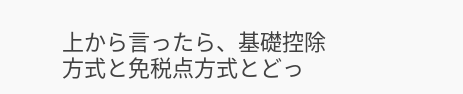上から言ったら、基礎控除方式と免税点方式とどっ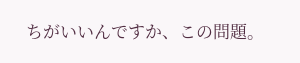ちがいいんですか、この問題。